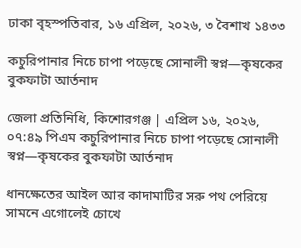ঢাকা বৃহস্পতিবার, ১৬ এপ্রিল, ২০২৬, ৩ বৈশাখ ১৪৩৩

কচুরিপানার নিচে চাপা পড়েছে সোনালী স্বপ্ন—কৃষকের বুকফাটা আর্তনাদ

জেলা প্রতিনিধি, কিশোরগঞ্জ | এপ্রিল ১৬, ২০২৬, ০৭:৪৯ পিএম কচুরিপানার নিচে চাপা পড়েছে সোনালী স্বপ্ন—কৃষকের বুকফাটা আর্তনাদ

ধানক্ষেতের আইল আর কাদামাটির সরু পথ পেরিয়ে সামনে এগোলেই চোখে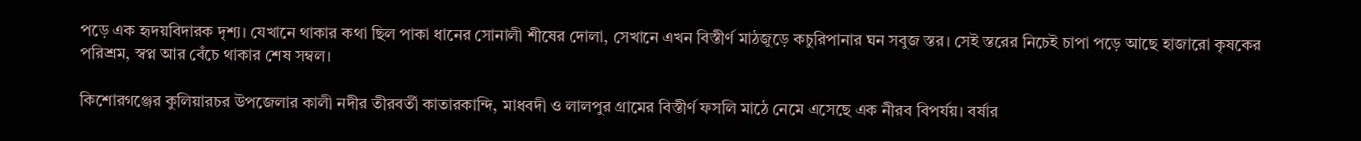পড়ে এক হৃদয়বিদারক দৃশ্য। যেখানে থাকার কথা ছিল পাকা ধানের সোনালী শীষের দোলা, সেখানে এখন বিস্তীর্ণ মাঠজুড়ে কচুরিপানার ঘন সবুজ স্তর। সেই স্তরের নিচেই চাপা পড়ে আছে হাজারো কৃষকের পরিশ্রম, স্বপ্ন আর বেঁচে থাকার শেষ সম্বল।

কিশোরগঞ্জের কুলিয়ারচর উপজেলার কালী নদীর তীরবর্তী কাতারকান্দি, মাধবদী ও লালপুর গ্রামের বিস্তীর্ণ ফসলি মাঠে নেমে এসেছে এক নীরব বিপর্যয়। বর্ষার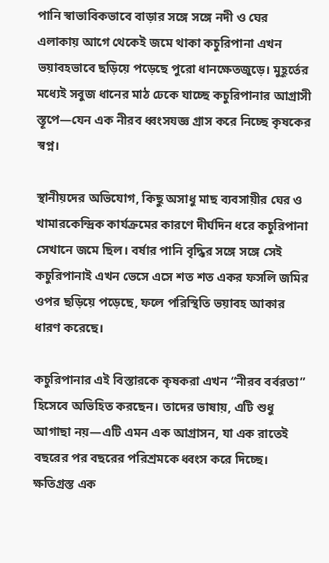পানি স্বাভাবিকভাবে বাড়ার সঙ্গে সঙ্গে নদী ও ঘের এলাকায় আগে থেকেই জমে থাকা কচুরিপানা এখন ভয়াবহভাবে ছড়িয়ে পড়েছে পুরো ধানক্ষেতজুড়ে। মুহূর্তের মধ্যেই সবুজ ধানের মাঠ ঢেকে যাচ্ছে কচুরিপানার আগ্রাসী স্তূপে—যেন এক নীরব ধ্বংসযজ্ঞ গ্রাস করে নিচ্ছে কৃষকের স্বপ্ন।

স্থানীয়দের অভিযোগ, কিছু অসাধু মাছ ব্যবসায়ীর ঘের ও খামারকেন্দ্রিক কার্যক্রমের কারণে দীর্ঘদিন ধরে কচুরিপানা সেখানে জমে ছিল। বর্ষার পানি বৃদ্ধির সঙ্গে সঙ্গে সেই কচুরিপানাই এখন ভেসে এসে শত শত একর ফসলি জমির ওপর ছড়িয়ে পড়েছে, ফলে পরিস্থিতি ভয়াবহ আকার ধারণ করেছে।

কচুরিপানার এই বিস্তারকে কৃষকরা এখন “নীরব বর্বরতা” হিসেবে অভিহিত করছেন। তাদের ভাষায়, এটি শুধু আগাছা নয়—এটি এমন এক আগ্রাসন, যা এক রাতেই বছরের পর বছরের পরিশ্রমকে ধ্বংস করে দিচ্ছে। ক্ষতিগ্রস্ত এক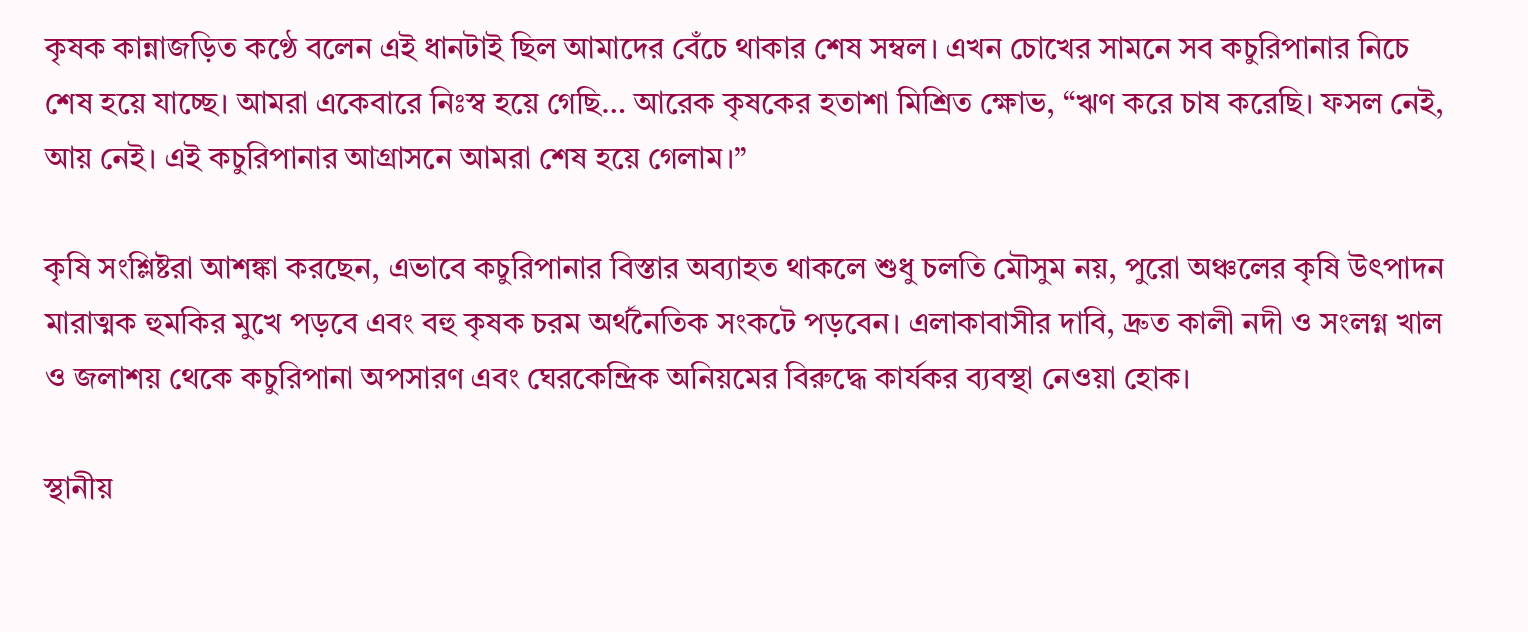কৃষক কান্নাজড়িত কণ্ঠে বলেন এই ধানটাই ছিল আমাদের বেঁচে থাকার শেষ সম্বল। এখন চোখের সামনে সব কচুরিপানার নিচে শেষ হয়ে যাচ্ছে। আমরা একেবারে নিঃস্ব হয়ে গেছি… আরেক কৃষকের হতাশা মিশ্রিত ক্ষোভ, “ঋণ করে চাষ করেছি। ফসল নেই, আয় নেই। এই কচুরিপানার আগ্রাসনে আমরা শেষ হয়ে গেলাম।”

কৃষি সংশ্লিষ্টরা আশঙ্কা করছেন, এভাবে কচুরিপানার বিস্তার অব্যাহত থাকলে শুধু চলতি মৌসুম নয়, পুরো অঞ্চলের কৃষি উৎপাদন মারাত্মক হুমকির মুখে পড়বে এবং বহু কৃষক চরম অর্থনৈতিক সংকটে পড়বেন। এলাকাবাসীর দাবি, দ্রুত কালী নদী ও সংলগ্ন খাল ও জলাশয় থেকে কচুরিপানা অপসারণ এবং ঘেরকেন্দ্রিক অনিয়মের বিরুদ্ধে কার্যকর ব্যবস্থা নেওয়া হোক।

স্থানীয়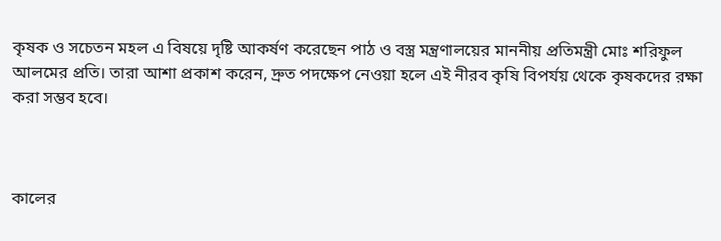কৃষক ও সচেতন মহল এ বিষয়ে দৃষ্টি আকর্ষণ করেছেন পাঠ ও বস্ত্র মন্ত্রণালয়ের মাননীয় প্রতিমন্ত্রী মোঃ শরিফুল আলমের প্রতি। তারা আশা প্রকাশ করেন, দ্রুত পদক্ষেপ নেওয়া হলে এই নীরব কৃষি বিপর্যয় থেকে কৃষকদের রক্ষা করা সম্ভব হবে।



কালের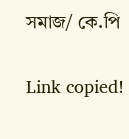সমাজ/ কে.পি

Link copied!